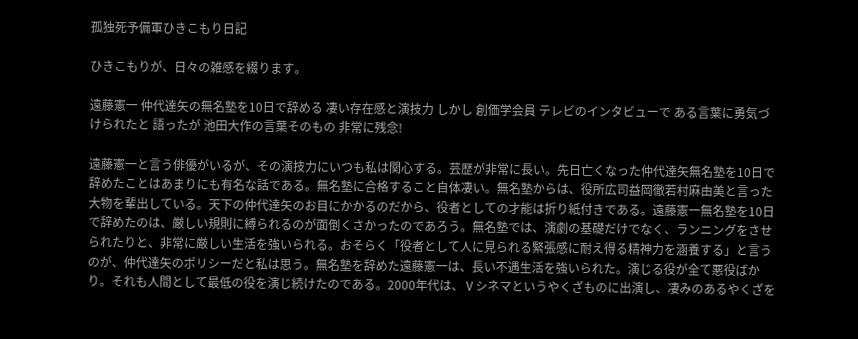孤独死予備軍ひきこもり日記

ひきこもりが、日々の雑感を綴ります。

遠藤憲一 仲代達矢の無名塾を10日で辞める 凄い存在感と演技力 しかし 創価学会員 テレビのインタビューで ある言葉に勇気づけられたと 語ったが 池田大作の言葉そのもの 非常に残念!

遠藤憲一と言う俳優がいるが、その演技力にいつも私は関心する。芸歴が非常に長い。先日亡くなった仲代達矢無名塾を10日で辞めたことはあまりにも有名な話である。無名塾に合格すること自体凄い。無名塾からは、役所広司益岡徹若村麻由美と言った大物を輩出している。天下の仲代達矢のお目にかかるのだから、役者としての才能は折り紙付きである。遠藤憲一無名塾を10日で辞めたのは、厳しい規則に縛られるのが面倒くさかったのであろう。無名塾では、演劇の基礎だけでなく、ランニングをさせられたりと、非常に厳しい生活を強いられる。おそらく「役者として人に見られる緊張感に耐え得る精神力を涵養する」と言うのが、仲代達矢のポリシーだと私は思う。無名塾を辞めた遠藤憲一は、長い不遇生活を強いられた。演じる役が全て悪役ばかり。それも人間として最低の役を演じ続けたのである。2000年代は、Ⅴシネマというやくざものに出演し、凄みのあるやくざを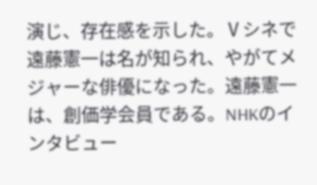演じ、存在感を示した。Ⅴシネで遠藤憲一は名が知られ、やがてメジャーな俳優になった。遠藤憲一は、創価学会員である。NHKのインタビュー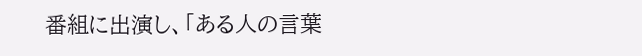番組に出演し、「ある人の言葉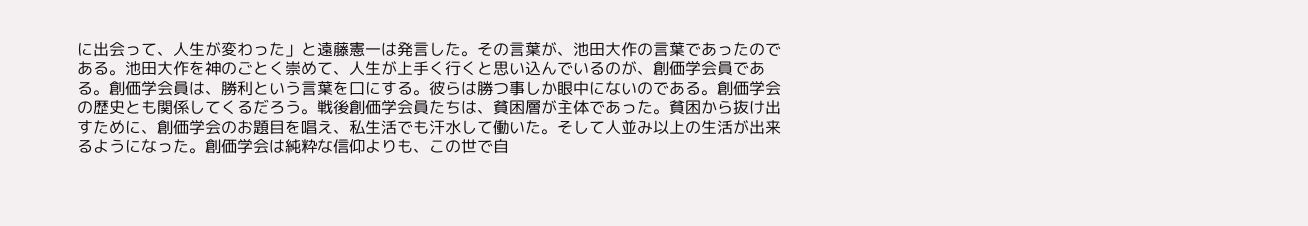に出会って、人生が変わった」と遠藤憲一は発言した。その言葉が、池田大作の言葉であったのである。池田大作を神のごとく崇めて、人生が上手く行くと思い込んでいるのが、創価学会員である。創価学会員は、勝利という言葉を口にする。彼らは勝つ事しか眼中にないのである。創価学会の歴史とも関係してくるだろう。戦後創価学会員たちは、貧困層が主体であった。貧困から抜け出すために、創価学会のお題目を唱え、私生活でも汗水して働いた。そして人並み以上の生活が出来るようになった。創価学会は純粋な信仰よりも、この世で自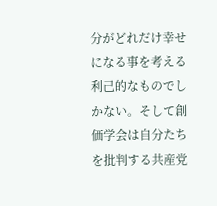分がどれだけ幸せになる事を考える利己的なものでしかない。そして創価学会は自分たちを批判する共産党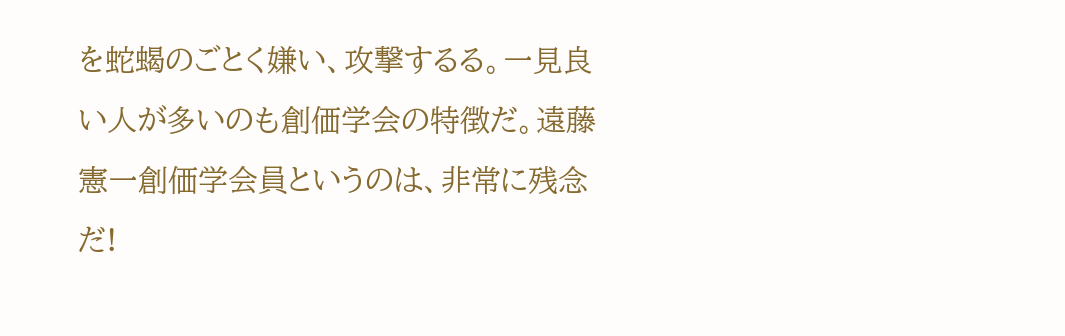を蛇蝎のごとく嫌い、攻撃するる。一見良い人が多いのも創価学会の特徴だ。遠藤憲一創価学会員というのは、非常に残念だ!